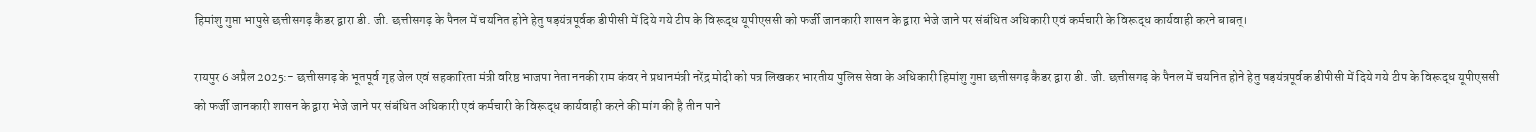हिमांशु गुप्ता भापुसे छत्तीसगढ़ कैडर द्वारा डी. जी. छत्तीसगढ़ के पैनल में चयनित होने हेतु षड़यंत्रपूर्वक डीपीसी में दिये गये टीप के विरूद्ध यूपीएससी को फर्जी जानकारी शासन के द्वारा भेजे जाने पर संबंधित अधिकारी एवं कर्मचारी के विरूद्ध कार्यवाही करने बाबत्।

रायपुर 6 अप्रैल 2025:- छत्तीसगढ़ के भूतपूर्व गृह जेल एवं सहकारिता मंत्री वरिष्ठ भाजपा नेता ननकी राम कंवर ने प्रधानमंत्री नरेंद्र मोदी को पत्र लिखकर भारतीय पुलिस सेवा के अधिकारी हिमांशु गुप्ता छत्तीसगढ़ कैडर द्वारा डी. जी. छत्तीसगढ़ के पैनल में चयनित होने हेतु षड़यंत्रपूर्वक डीपीसी में दिये गये टीप के विरूद्ध यूपीएससी को फर्जी जानकारी शासन के द्वारा भेजे जाने पर संबंधित अधिकारी एवं कर्मचारी के विरूद्ध कार्यवाही करने की मांग की है तीन पाने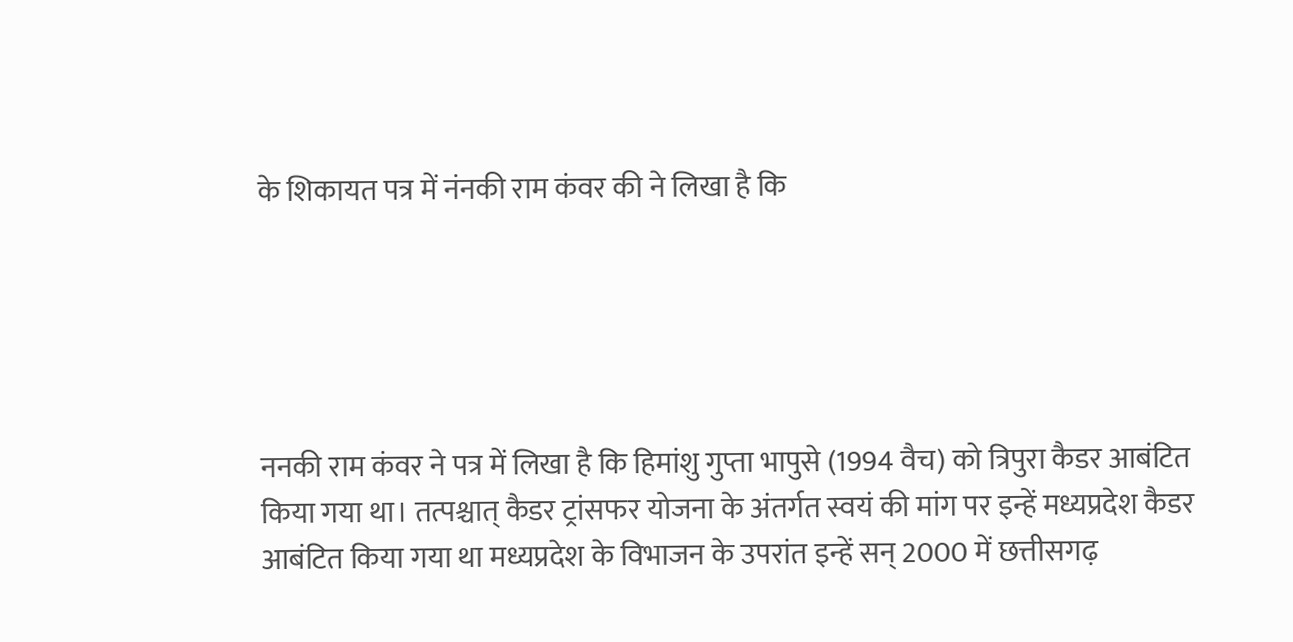के शिकायत पत्र में नंनकी राम कंवर की ने लिखा है कि





ननकी राम कंवर ने पत्र में लिखा है कि हिमांशु गुप्ता भापुसे (1994 वैच) को त्रिपुरा कैडर आबंटित किया गया था। तत्पश्चात् कैडर ट्रांसफर योजना के अंतर्गत स्वयं की मांग पर इन्हें मध्यप्रदेश कैडर आबंटित किया गया था मध्यप्रदेश के विभाजन के उपरांत इन्हें सन् 2000 में छत्तीसगढ़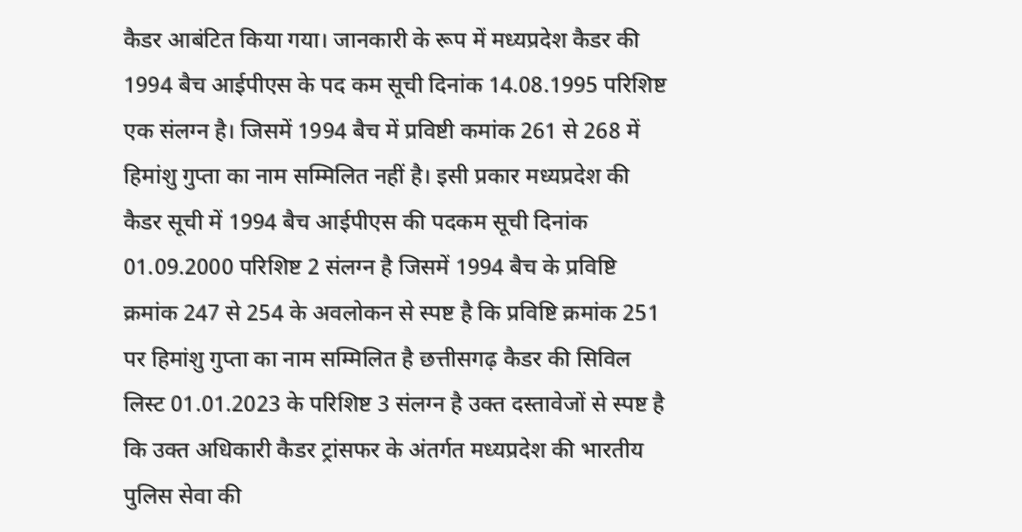कैडर आबंटित किया गया। जानकारी के रूप में मध्यप्रदेश कैडर की 1994 बैच आईपीएस के पद कम सूची दिनांक 14.08.1995 परिशिष्ट एक संलग्न है। जिसमें 1994 बैच में प्रविष्टी कमांक 261 से 268 में हिमांशु गुप्ता का नाम सम्मिलित नहीं है। इसी प्रकार मध्यप्रदेश की कैडर सूची में 1994 बैच आईपीएस की पदकम सूची दिनांक 01.09.2000 परिशिष्ट 2 संलग्न है जिसमें 1994 बैच के प्रविष्टि क्रमांक 247 से 254 के अवलोकन से स्पष्ट है कि प्रविष्टि क्रमांक 251 पर हिमांशु गुप्ता का नाम सम्मिलित है छत्तीसगढ़ कैडर की सिविल लिस्ट 01.01.2023 के परिशिष्ट 3 संलग्न है उक्त दस्तावेजों से स्पष्ट है कि उक्त अधिकारी कैडर ट्रांसफर के अंतर्गत मध्यप्रदेश की भारतीय पुलिस सेवा की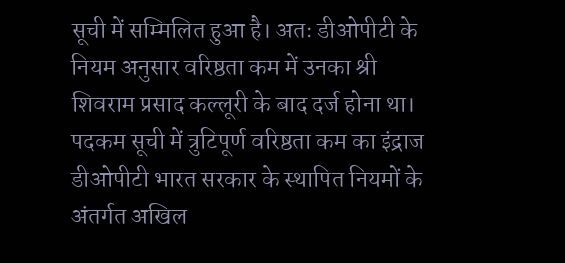सूची में सम्मिलित हुआ है। अतः डीओपीटी के नियम अनुसार वरिष्ठता कम में उनका श्री शिवराम प्रसाद कल्लूरी के बाद दर्ज होना था।
पदकम सूची में त्रुटिपूर्ण वरिष्ठता कम का इंद्राज डीओपीटी भारत सरकार के स्थापित नियमों के अंतर्गत अखिल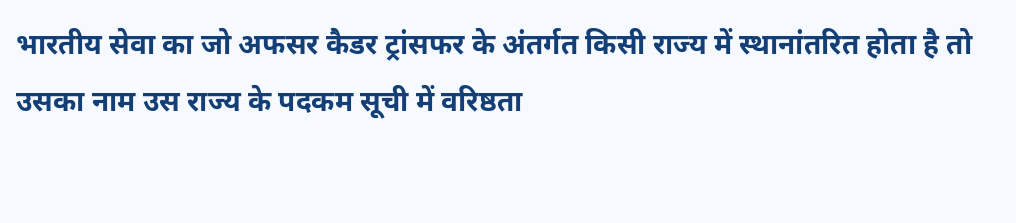भारतीय सेवा का जो अफसर कैडर ट्रांसफर के अंतर्गत किसी राज्य में स्थानांतरित होता है तो उसका नाम उस राज्य के पदकम सूची में वरिष्ठता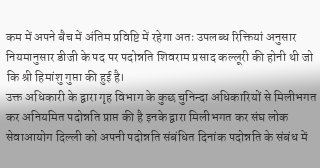कम में अपने बैच में अंतिम प्रविष्टि में रहेगा अतः उपलब्ध रिक्तियां अनुसार नियमानुसार डीजी के पद पर पदोन्नति शिवराम प्रसाद कल्लूरी की होनी थी जो कि श्री हिमांशु गुप्ता की हुई है।
उक्त अधिकारी के द्वारा गृह विभाग के कुछ चुनिन्दा अधिकारियों से मिलीभगत कर अनियमित पदोन्नति प्राप्त की है इनके द्वारा मिलीभगत कर संघ लोक सेवाआयोग दिल्ली को अपनी पदोन्नति संबंधित दिनांक पदोन्नति के संबंध में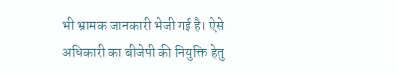भी भ्रामक जानकारी भेजी गई है। ऐसे अधिकारी का बीजेपी की नियुक्ति हेतु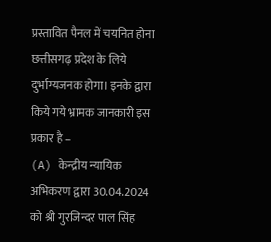प्रस्तावित पैनल में चयनित होना छत्तीसगढ़ प्रदेश के लिये दुर्भाग्यजनक होगा। इनके द्वारा किये गये भ्रामक जानकारी इस प्रकार है –
(A) केन्द्रीय न्यायिक अभिकरण द्वारा 30.04.2024 को श्री गुरजिन्दर पाल सिंह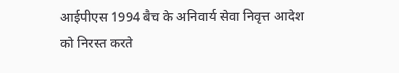आईपीएस 1994 बैच के अनिवार्य सेवा निवृत्त आदेश को निरस्त करते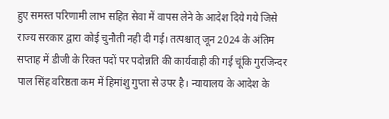हुए समस्त परिणामी लाभ सहित सेवा में वापस लेने के आदेश दिये गये जिसे राज्य सरकार द्वारा कोई चुनौती नही दी गई। तत्पश्चात् जून 2024 के अंतिम सप्ताह में डीजी के रिक्त पदों पर पदोन्नति की कार्यवाही की गई चूंकि गुरजिन्दर पाल सिंह वरिष्ठता कम में हिमांशु गुप्ता से उपर है। न्यायालय के आदेश के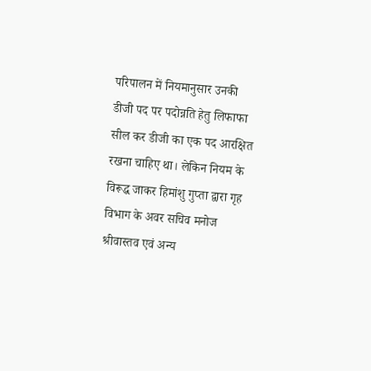परिपालन में नियमानुसार उनकी डीजी पद पर पदोन्नति हेतु लिफाफा सील कर डीजी का एक पद आरक्षित रखना चाहिए था। लेकिन नियम के विरूद्ध जाकर हिमांशु गुप्ता द्वारा गृह विभाग के अवर सचिव मनोज श्रीवास्तव एवं अन्य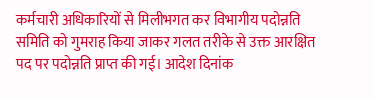कर्मचारी अधिकारियों से मिलीभगत कर विभागीय पदोन्नति समिति को गुमराह किया जाकर गलत तरीके से उक्त आरक्षित पद पर पदोन्नति प्राप्त की गई। आदेश दिनांक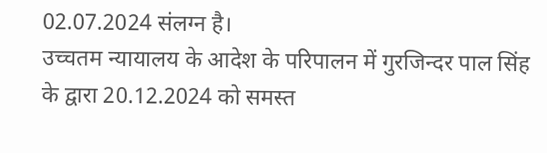02.07.2024 संलग्न है।
उच्चतम न्यायालय के आदेश के परिपालन में गुरजिन्दर पाल सिंह के द्वारा 20.12.2024 को समस्त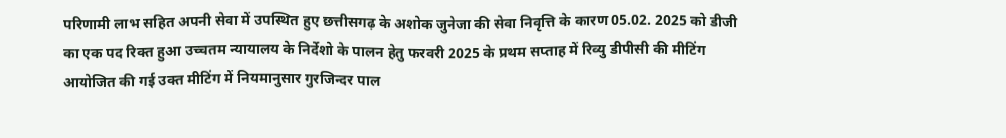परिणामी लाभ सहित अपनी सेवा में उपस्थित हुए छत्तीसगढ़ के अशोक जुनेजा की सेवा निवृत्ति के कारण 05.02. 2025 को डीजी का एक पद रिक्त हुआ उच्चतम न्यायालय के निर्देशो के पालन हेतु फरवरी 2025 के प्रथम सप्ताह में रिव्यु डीपीसी की मीटिंग आयोजित की गई उक्त मीटिंग में नियमानुसार गुरजिन्दर पाल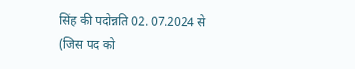सिंह की पदोन्नति 02. 07.2024 से (जिस पद को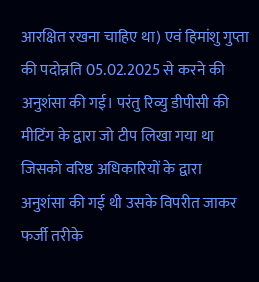आरक्षित रखना चाहिए था) एवं हिमांशु गुप्ता की पदोन्नति 05.02.2025 से करने की अनुशंसा की गई। परंतु रिव्यु डीपीसी की मीटिंग के द्वारा जो टीप लिखा गया था जिसको वरिष्ठ अधिकारियों के द्वारा अनुशंसा की गई थी उसके विपरीत जाकर फर्जी तरीके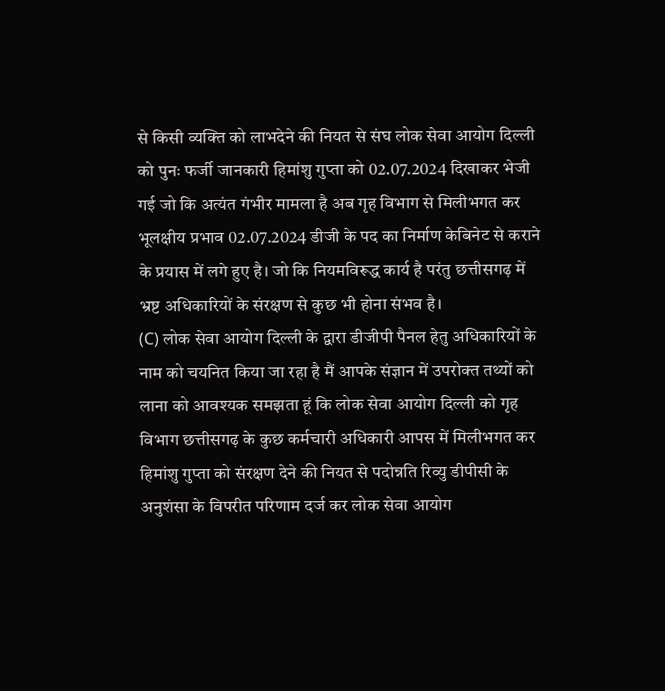से किसी व्यक्ति को लाभदेने की नियत से संघ लोक सेवा आयोग दिल्ली को पुनः फर्जी जानकारी हिमांशु गुप्ता को 02.07.2024 दिखाकर भेजी गई जो कि अत्यंत गंभीर मामला है अब गृह विभाग से मिलीभगत कर भूलक्षीय प्रभाव 02.07.2024 डीजी के पद का निर्माण केबिनेट से कराने के प्रयास में लगे हुए है। जो कि नियमविरूद्ध कार्य है परंतु छत्तीसगढ़ में भ्रष्ट अधिकारियों के संरक्षण से कुछ भी होना संभव है।
(C) लोक सेवा आयोग दिल्ली के द्वारा डीजीपी पैनल हेतु अधिकारियों के नाम को चयनित किया जा रहा है मैं आपके संज्ञान में उपरोक्त तथ्यों को लाना को आवश्यक समझता हूं कि लोक सेवा आयोग दिल्ली को गृह विभाग छत्तीसगढ़ के कुछ कर्मचारी अधिकारी आपस में मिलीभगत कर हिमांशु गुप्ता को संरक्षण देने की नियत से पदोन्नति रिव्यु डीपीसी के अनुशंसा के विपरीत परिणाम दर्ज कर लोक सेवा आयोग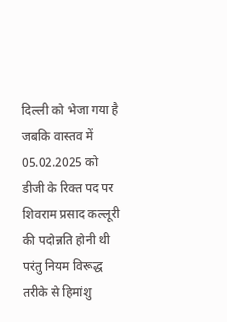दिल्ली को भेजा गया है जबकि वास्तव में 05.02.2025 को डीजी के रिक्त पद पर शिवराम प्रसाद कल्लूरी की पदोन्नति होनी थी परंतु नियम विरूद्ध तरीके से हिमांशु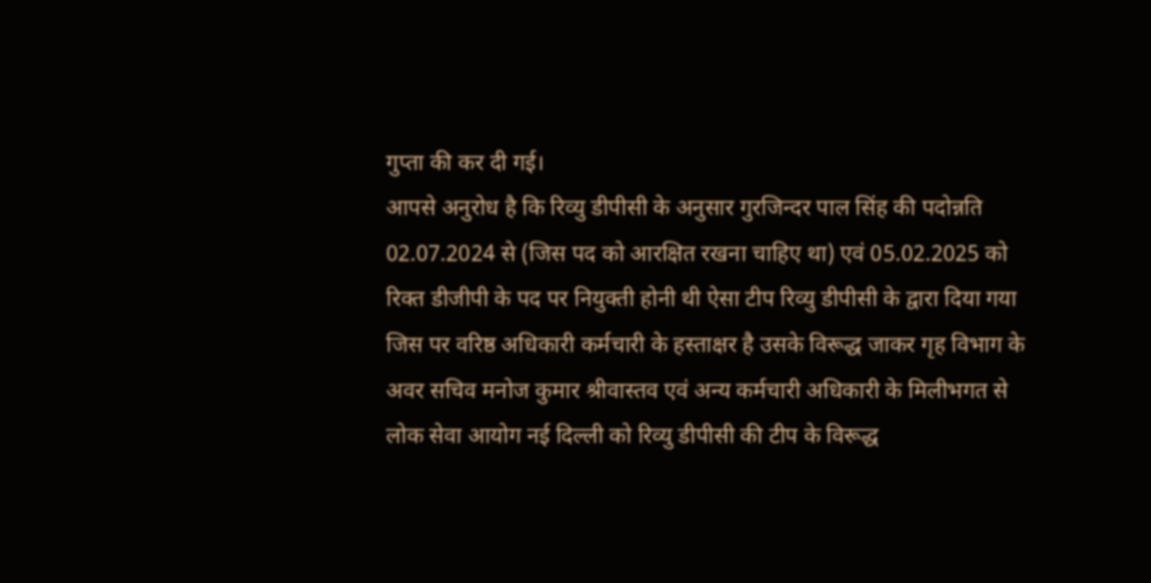गुप्ता की कर दी गई।
आपसे अनुरोध है कि रिव्यु डीपीसी के अनुसार गुरजिन्दर पाल सिंह की पदोन्नति 02.07.2024 से (जिस पद को आरक्षित रखना चाहिए था) एवं 05.02.2025 को रिक्त डीजीपी के पद पर नियुक्ती होनी थी ऐसा टीप रिव्यु डीपीसी के द्वारा दिया गया जिस पर वरिष्ठ अधिकारी कर्मचारी के हस्ताक्षर है उसके विरूद्ध जाकर गृह विभाग के अवर सचिव मनोज कुमार श्रीवास्तव एवं अन्य कर्मचारी अधिकारी के मिलीभगत से लोक सेवा आयोग नई दिल्ली को रिव्यु डीपीसी की टीप के विरूद्ध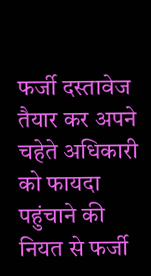फर्जी दस्तावेज तैयार कर अपने चहेते अधिकारी को फायदा पहुंचाने की नियत से फर्जी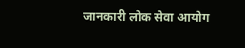जानकारी लोक सेवा आयोग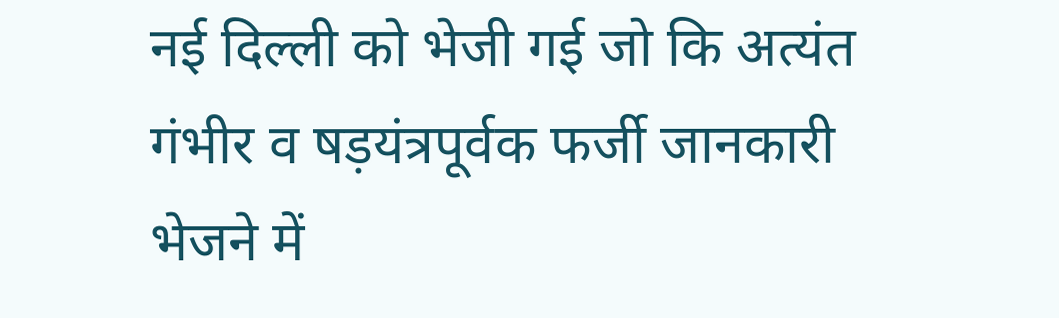नई दिल्ली को भेजी गई जो कि अत्यंत गंभीर व षड़यंत्रपूर्वक फर्जी जानकारी भेजने में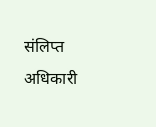संलिप्त अधिकारी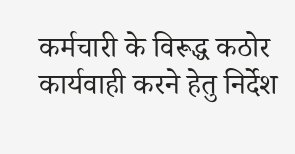कर्मचारी के विरूद्ध कठोर कार्यवाही करने हेतु निर्देश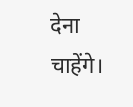देना चाहेंगे।